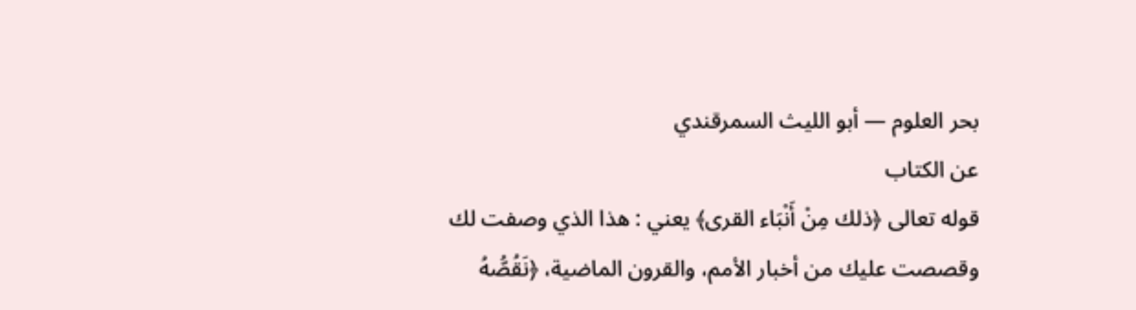بحر العلوم — أبو الليث السمرقندي
عن الكتاب
قوله تعالى ﴿ذلك مِنْ أَنْبَاء القرى﴾ يعني : هذا الذي وصفت لك وقصصت عليك من أخبار الأمم، والقرون الماضية، ﴿نَقُصُّهُ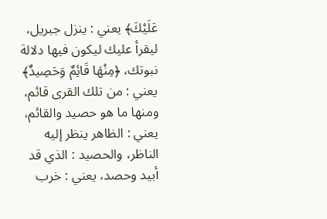عَلَيْكَ﴾ يعني : ينزل جبريل، ليقرأ عليك ليكون فيها دلالة نبوتك، ﴿مِنْهَا قَائِمٌ وَحَصِيدٌ﴾ يعني : من تلك القرى قائم، ومنها ما هو حصيد والقائم، يعني : الظاهر ينظر إليه الناظر، والحصيد : الذي قد أبيد وحصد، يعني : خرب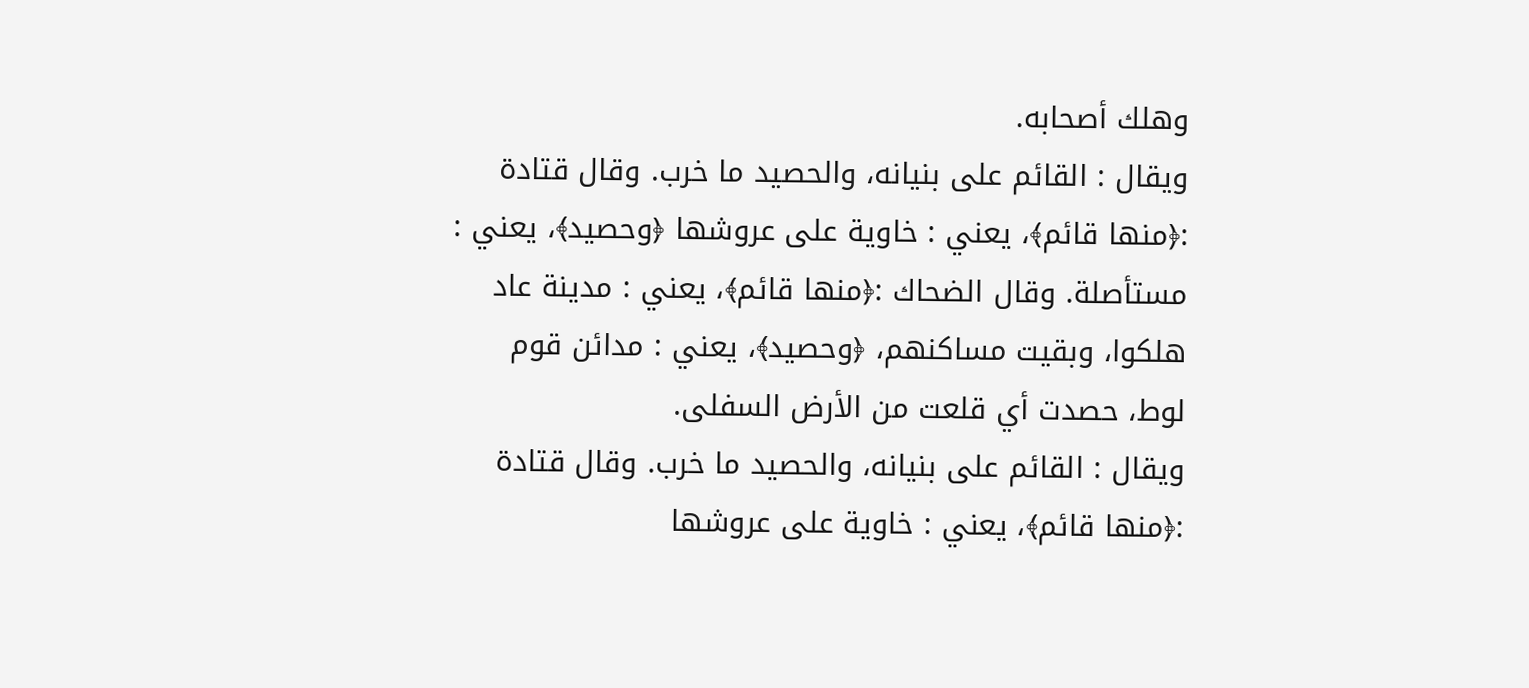وهلك أصحابه.
ويقال : القائم على بنيانه، والحصيد ما خرب. وقال قتادة :﴿منها قائم﴾، يعني : خاوية على عروشها ﴿وحصيد﴾، يعني : مستأصلة. وقال الضحاك :﴿منها قائم﴾، يعني : مدينة عاد هلكوا، وبقيت مساكنهم، ﴿وحصيد﴾، يعني : مدائن قوم لوط، حصدت أي قلعت من الأرض السفلى.
ويقال : القائم على بنيانه، والحصيد ما خرب. وقال قتادة :﴿منها قائم﴾، يعني : خاوية على عروشها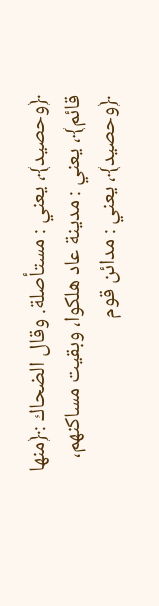﴿وحصيد﴾، يعني : مستأصلة. وقال الضحاك :﴿منها قائم﴾، يعني : مدينة عاد هلكوا، وبقيت مساكنهم، ﴿وحصيد﴾، يعني : مدائن قوم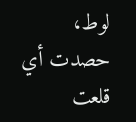لوط، حصدت أي قلعت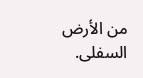من الأرض السفلى.